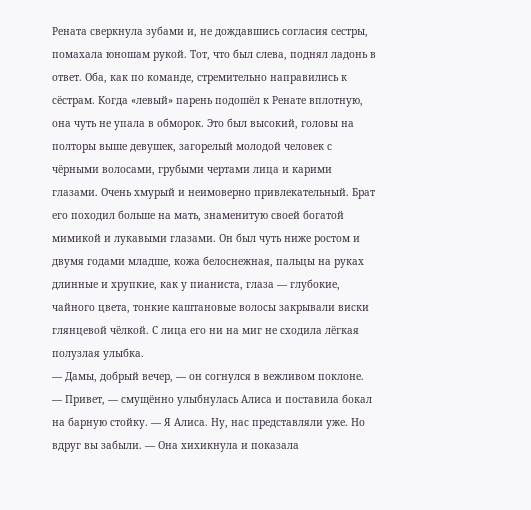Рената сверкнула зубами и, не дождавшись согласия сестры, помахала юношам рукой. Тот, что был слева, поднял ладонь в ответ. Оба, как по команде, стремительно направились к сёстрам. Когда «левый» парень подошёл к Ренате вплотную, она чуть не упала в обморок. Это был высокий, головы на полторы выше девушек, загорелый молодой человек с чёрными волосами, грубыми чертами лица и карими глазами. Очень хмурый и неимоверно привлекательный. Брат его походил больше на мать, знаменитую своей богатой мимикой и лукавыми глазами. Он был чуть ниже ростом и двумя годами младше, кожа белоснежная, пальцы на руках длинные и хрупкие, как у пианиста, глаза — глубокие, чайного цвета, тонкие каштановые волосы закрывали виски глянцевой чёлкой. С лица его ни на миг не сходила лёгкая полузлая улыбка.
— Дамы, добрый вечер, — он согнулся в вежливом поклоне.
— Привет, — смущённо улыбнулась Алиса и поставила бокал на барную стойку. — Я Алиса. Ну, нас представляли уже. Но вдруг вы забыли. — Она хихикнула и показала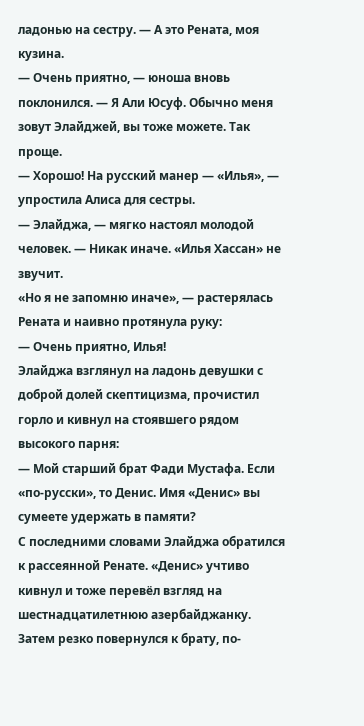ладонью на сестру. — А это Рената, моя кузина.
— Очень приятно, — юноша вновь поклонился. — Я Али Юсуф. Обычно меня зовут Элайджей, вы тоже можете. Так проще.
— Хорошо! На русский манер — «Илья», — упростила Алиса для сестры.
— Элайджа, — мягко настоял молодой человек. — Никак иначе. «Илья Хассан» не звучит.
«Но я не запомню иначе», — растерялась Рената и наивно протянула руку:
— Очень приятно, Илья!
Элайджа взглянул на ладонь девушки с доброй долей скептицизма, прочистил горло и кивнул на стоявшего рядом высокого парня:
— Мой старший брат Фади Мустафа. Если «по-русски», то Денис. Имя «Денис» вы сумеете удержать в памяти?
С последними словами Элайджа обратился к рассеянной Ренате. «Денис» учтиво кивнул и тоже перевёл взгляд на шестнадцатилетнюю азербайджанку. Затем резко повернулся к брату, по-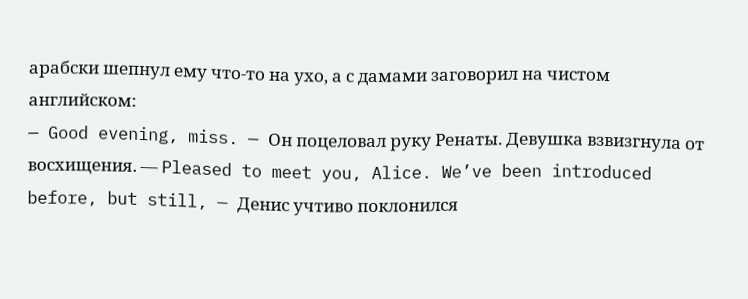арабски шепнул ему что-то на ухо, а с дамами заговорил на чистом английском:
— Good evening, miss. — Он поцеловал руку Ренаты. Девушка взвизгнула от восхищения. — Pleased to meet you, Alice. We’ve been introduced before, but still, — Денис учтиво поклонился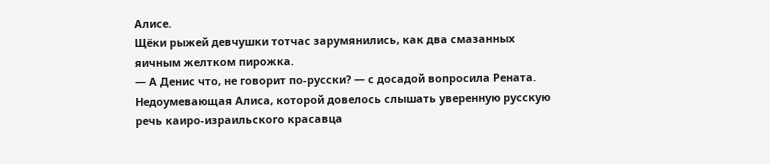Алисе.
Щёки рыжей девчушки тотчас зарумянились, как два смазанных яичным желтком пирожка.
— А Денис что, не говорит по-русски? — с досадой вопросила Рената. Недоумевающая Алиса, которой довелось слышать уверенную русскую речь каиро-израильского красавца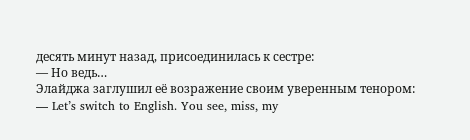десять минут назад, присоединилась к сестре:
— Но ведь…
Элайджа заглушил её возражение своим уверенным тенором:
— Let’s switch to English. You see, miss, my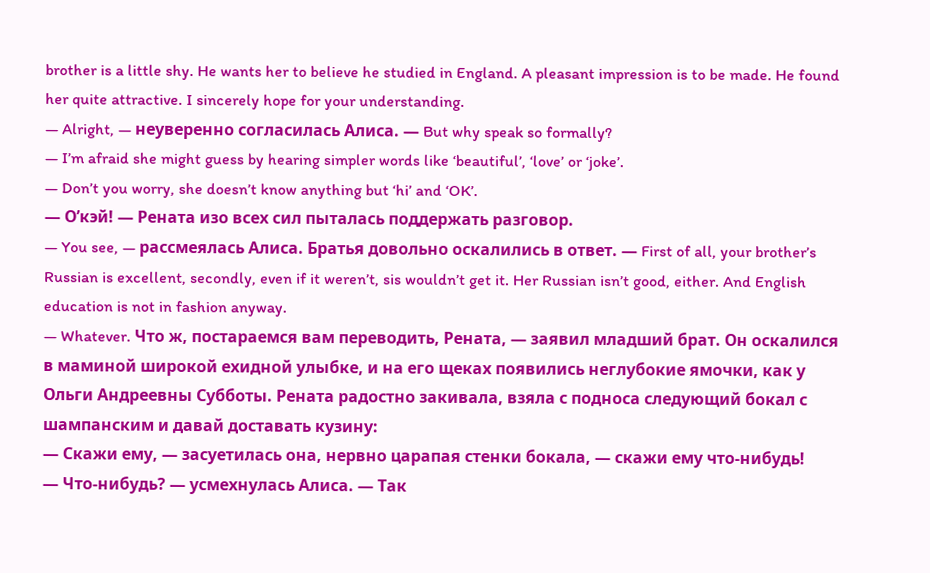brother is a little shy. He wants her to believe he studied in England. A pleasant impression is to be made. He found her quite attractive. I sincerely hope for your understanding.
— Alright, — неуверенно согласилась Алиса. — But why speak so formally?
— I’m afraid she might guess by hearing simpler words like ‘beautiful’, ‘love’ or ‘joke’.
— Don’t you worry, she doesn’t know anything but ‘hi’ and ‘OK’.
— О’кэй! — Рената изо всех сил пыталась поддержать разговор.
— You see, — рассмеялась Алиса. Братья довольно оскалились в ответ. — First of all, your brother’s Russian is excellent, secondly, even if it weren’t, sis wouldn’t get it. Her Russian isn’t good, either. And English education is not in fashion anyway.
— Whatever. Что ж, постараемся вам переводить, Рената, — заявил младший брат. Он оскалился в маминой широкой ехидной улыбке, и на его щеках появились неглубокие ямочки, как у Ольги Андреевны Субботы. Рената радостно закивала, взяла с подноса следующий бокал с шампанским и давай доставать кузину:
— Скажи ему, — засуетилась она, нервно царапая стенки бокала, — скажи ему что-нибудь!
— Что-нибудь? — усмехнулась Алиса. — Так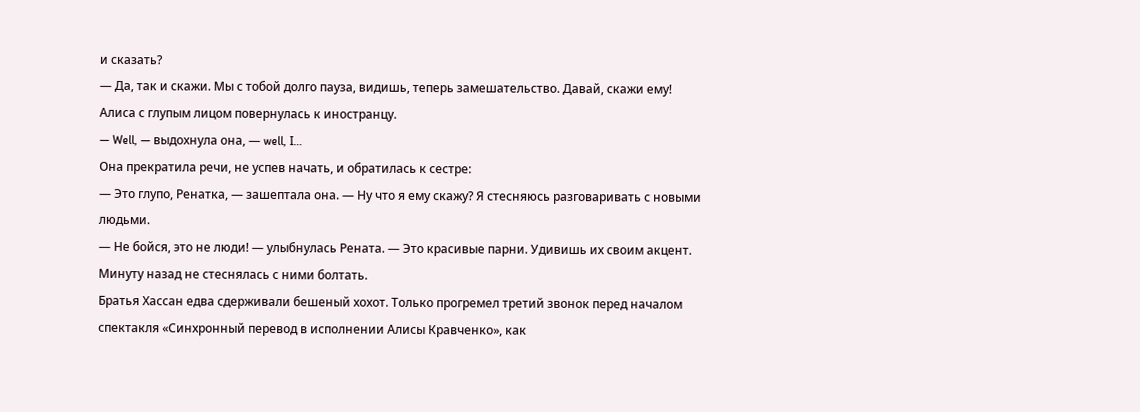и сказать?
— Да, так и скажи. Мы с тобой долго пауза, видишь, теперь замешательство. Давай, скажи ему!
Алиса с глупым лицом повернулась к иностранцу.
— Well, — выдохнула она, — well, I…
Она прекратила речи, не успев начать, и обратилась к сестре:
— Это глупо, Ренатка, — зашептала она. — Ну что я ему скажу? Я стесняюсь разговаривать с новыми людьми.
— Не бойся, это не люди! — улыбнулась Рената. — Это красивые парни. Удивишь их своим акцент. Минуту назад не стеснялась с ними болтать.
Братья Хассан едва сдерживали бешеный хохот. Только прогремел третий звонок перед началом спектакля «Синхронный перевод в исполнении Алисы Кравченко», как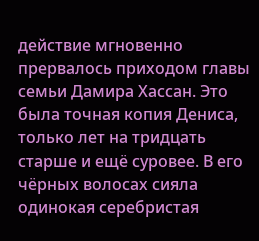действие мгновенно прервалось приходом главы семьи Дамира Хассан. Это была точная копия Дениса, только лет на тридцать старше и ещё суровее. В его чёрных волосах сияла одинокая серебристая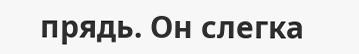прядь. Он слегка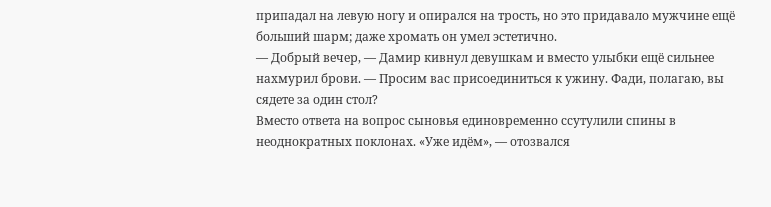припадал на левую ногу и опирался на трость, но это придавало мужчине ещё больший шарм; даже хромать он умел эстетично.
— Добрый вечер, — Дамир кивнул девушкам и вместо улыбки ещё сильнее нахмурил брови. — Просим вас присоединиться к ужину. Фади, полагаю, вы сядете за один стол?
Вместо ответа на вопрос сыновья единовременно ссутулили спины в неоднократных поклонах. «Уже идём», — отозвался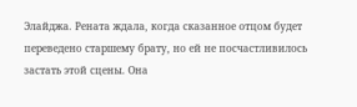Элайджа. Рената ждала, когда сказанное отцом будет переведено старшему брату, но ей не посчастливилось застать этой сцены. Она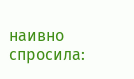наивно спросила: